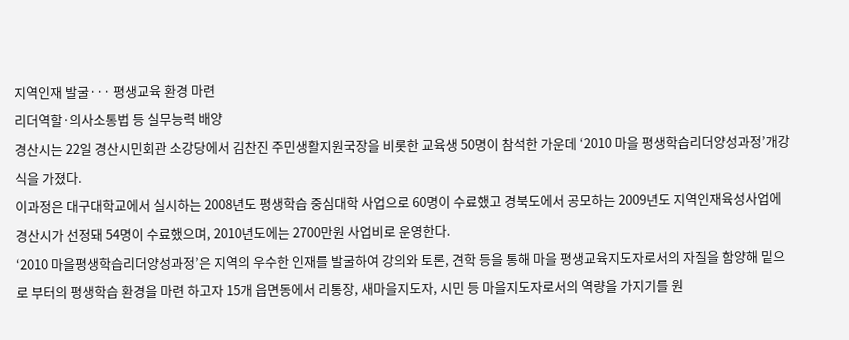지역인재 발굴··· 평생교육 환경 마련
리더역할·의사소통법 등 실무능력 배양
경산시는 22일 경산시민회관 소강당에서 김찬진 주민생활지원국장을 비롯한 교육생 50명이 참석한 가운데 ‘2010 마을 평생학습리더양성과정’개강식을 가졌다.
이과정은 대구대학교에서 실시하는 2008년도 평생학습 중심대학 사업으로 60명이 수료했고 경북도에서 공모하는 2009년도 지역인재육성사업에 경산시가 선정돼 54명이 수료했으며, 2010년도에는 2700만원 사업비로 운영한다.
‘2010 마을평생학습리더양성과정’은 지역의 우수한 인재를 발굴하여 강의와 토론, 견학 등을 통해 마을 평생교육지도자로서의 자질을 함양해 밑으로 부터의 평생학습 환경을 마련 하고자 15개 읍면동에서 리통장, 새마을지도자, 시민 등 마을지도자로서의 역량을 가지기를 원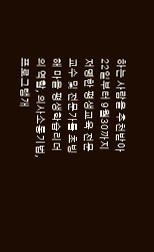하는 사람을 추천받아 22일부터 9월30까지 저명한 평생교육 전문교수 및 전문가를 초빙해 마을 평생학습리더의 역할, 의사소통기법, 프로그램개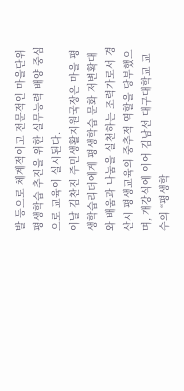발 등으로 체계적이고 전문적인 마을단위 평생학습 추진을 위한 실무능력 배양 중심으로 교육이 실시된다.
이날 김찬진 주민생활지원국장은 마을 평생학습리더에게 평생학습 문화 저변확대와 배움과 나눔을 실천하는 조력가로서 경산시 평생교육의 중추적 역할을 당부했으며, 개강식에 이어 김남선 대구대학교 교수의 “평생학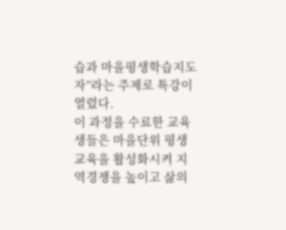습과 마을평생학습지도자”라는 주제로 특강이 열렸다.
이 과정을 수료한 교육생들은 마을단위 평생교육을 활성화시켜 지역경쟁을 높이고 삶의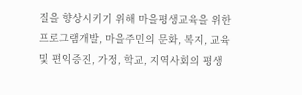질을 향상시키기 위해 마을평생교육을 위한 프로그램개발, 마을주민의 문화, 복지, 교육 및 편익증진, 가정, 학교, 지역사회의 평생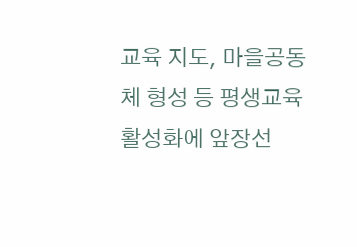교육 지도, 마을공동체 형성 등 평생교육 활성화에 앞장선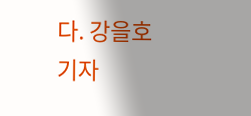다. 강을호 기자